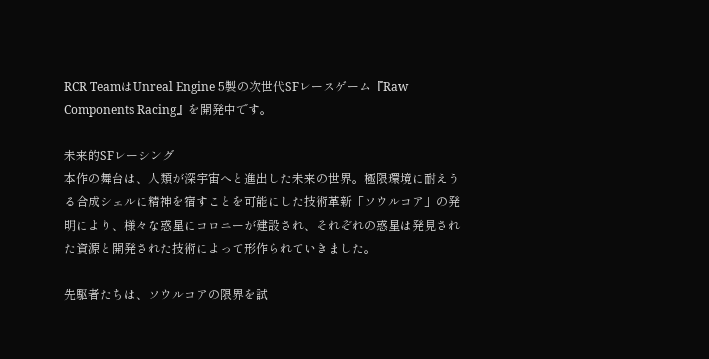RCR TeamはUnreal Engine 5製の次世代SFレースゲーム『Raw Components Racing』を開発中です。

未来的SFレーシング
本作の舞台は、人類が深宇宙へと進出した未来の世界。極限環境に耐えうる合成シェルに精神を宿すことを可能にした技術革新「ソウルコア」の発明により、様々な惑星にコロニーが建設され、それぞれの惑星は発見された資源と開発された技術によって形作られていきました。

先駆者たちは、ソウルコアの限界を試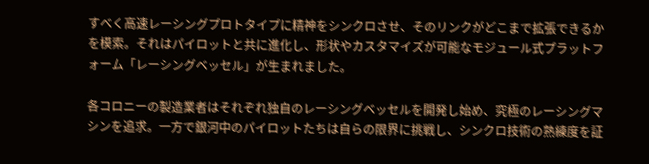すべく高速レーシングプロトタイプに精神をシンクロさせ、そのリンクがどこまで拡張できるかを模索。それはパイロットと共に進化し、形状やカスタマイズが可能なモジュール式プラットフォーム「レーシングベッセル」が生まれました。

各コロニーの製造業者はそれぞれ独自のレーシングベッセルを開発し始め、究極のレーシングマシンを追求。一方で銀河中のパイロットたちは自らの限界に挑戦し、シンクロ技術の熟練度を証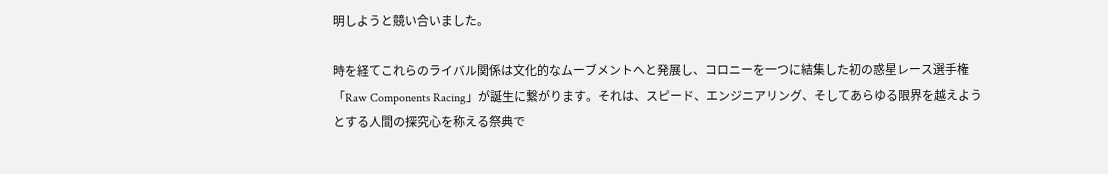明しようと競い合いました。

時を経てこれらのライバル関係は文化的なムーブメントへと発展し、コロニーを一つに結集した初の惑星レース選手権「Raw Components Racing」が誕生に繋がります。それは、スピード、エンジニアリング、そしてあらゆる限界を越えようとする人間の探究心を称える祭典で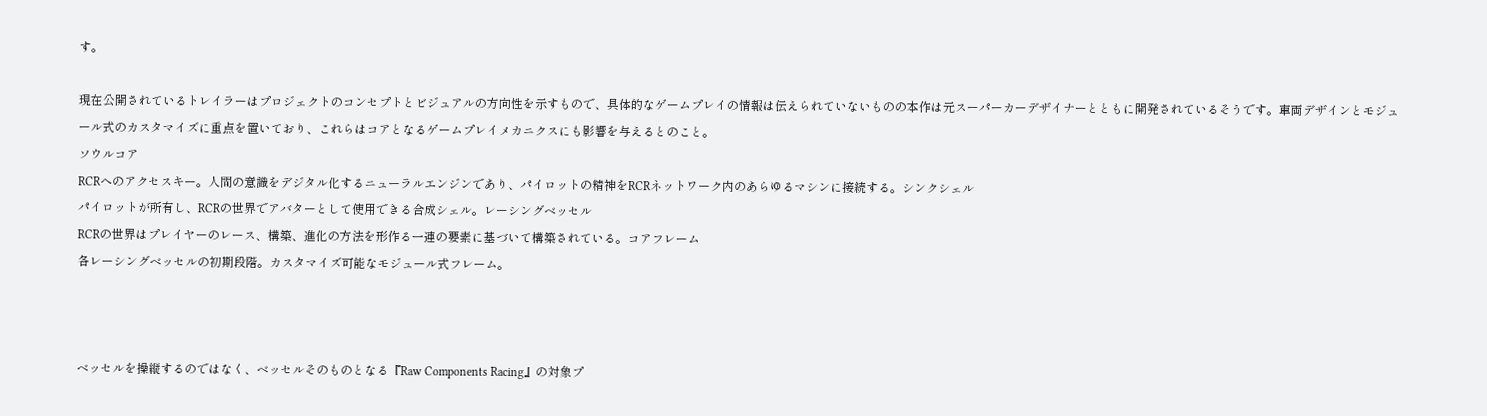す。

現在公開されているトレイラーはプロジェクトのコンセプトとビジュアルの方向性を示すもので、具体的なゲームプレイの情報は伝えられていないものの本作は元スーパーカーデザイナーとともに開発されているそうです。車両デザインとモジュール式のカスタマイズに重点を置いており、これらはコアとなるゲームプレイメカニクスにも影響を与えるとのこと。
ソウルコア
RCRへのアクセスキー。人間の意識をデジタル化するニューラルエンジンであり、パイロットの精神をRCRネットワーク内のあらゆるマシンに接続する。シンクシェル
パイロットが所有し、RCRの世界でアバターとして使用できる合成シェル。レーシングベッセル
RCRの世界はプレイヤーのレース、構築、進化の方法を形作る一連の要素に基づいて構築されている。コアフレーム
各レーシングベッセルの初期段階。カスタマイズ可能なモジュール式フレーム。



ベッセルを操縦するのではなく、ベッセルそのものとなる『Raw Components Racing』の対象プ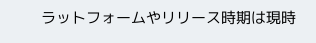ラットフォームやリリース時期は現時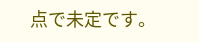点で未定です。